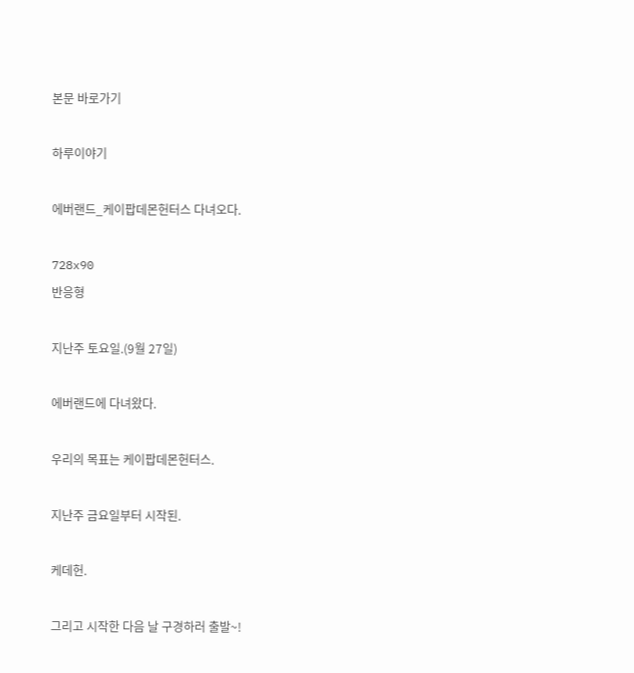본문 바로가기

하루이야기

에버랜드_케이팝데몬헌터스 다녀오다.

728x90
반응형

지난주 토요일.(9월 27일)

에버랜드에 다녀왔다.

우리의 목표는 케이팝데몬헌터스.

지난주 금요일부터 시작된.

케데헌.

그리고 시작한 다음 날 구경하러 출발~!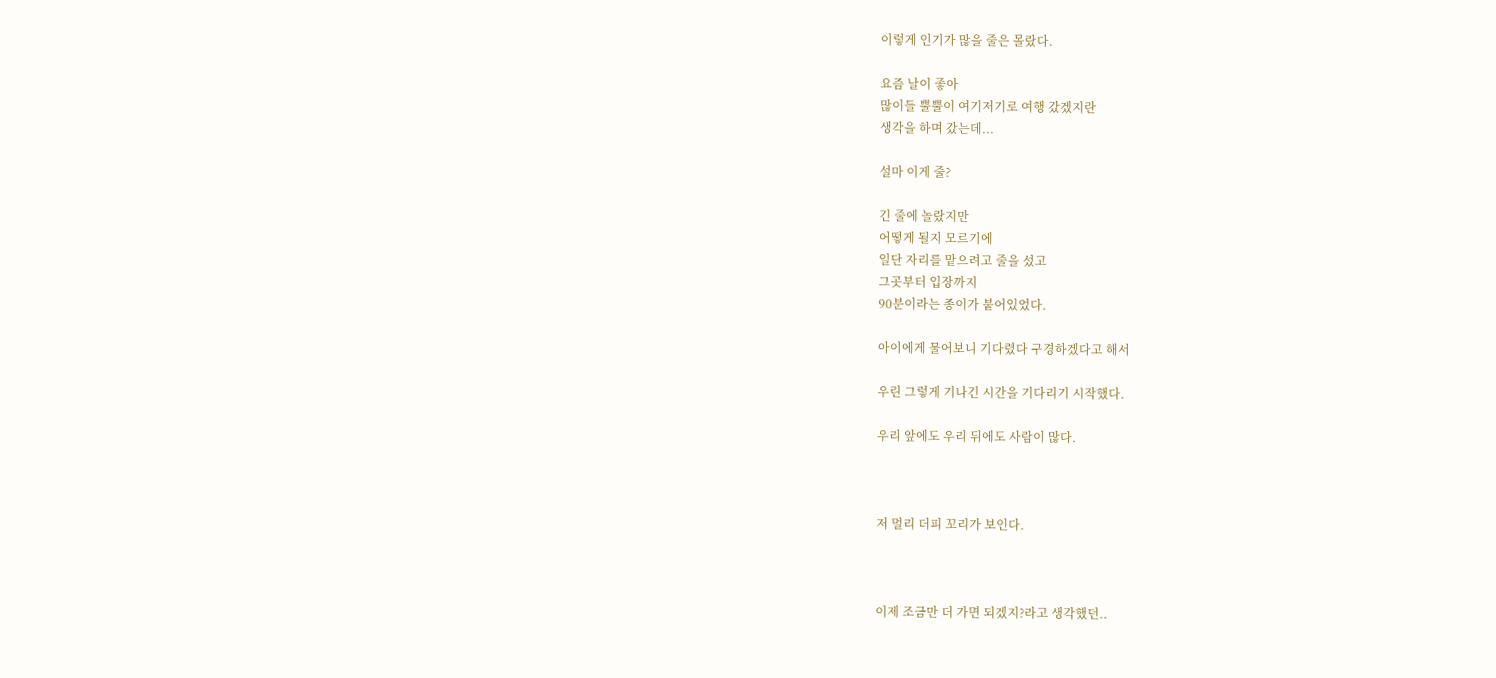이렇게 인기가 많을 줄은 몰랐다.

요즘 날이 좋아
많이들 뿔뿔이 여기저기로 여행 갔겠지란
생각을 하며 갔는데...

설마 이게 줄?

긴 줄에 놀랐지만
어떻게 될지 모르기에
일단 자리를 맡으려고 줄을 섰고
그곳부터 입장까지
90분이라는 종이가 붙어있었다.

아이에게 물어보니 기다렸다 구경하겠다고 해서

우린 그렇게 기나긴 시간을 기다리기 시작했다.

우리 앞에도 우리 뒤에도 사람이 많다.



저 멀리 더피 꼬리가 보인다.



이제 조금만 더 가면 되겠지?라고 생각했던..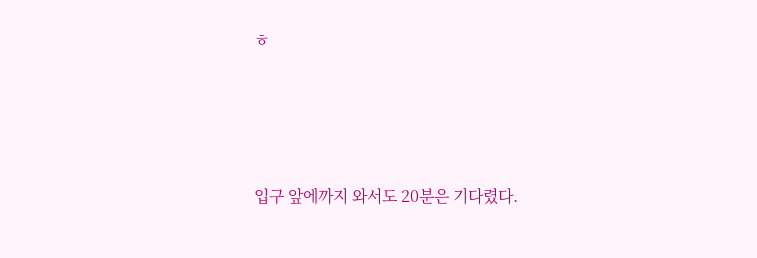ㅎ




입구 앞에까지 와서도 20분은 기다렸다.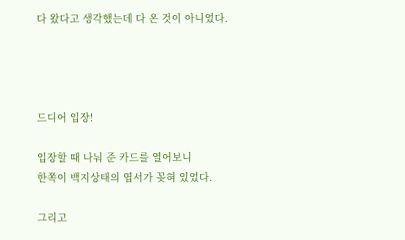다 왔다고 생각했는데 다 온 것이 아니었다.




드디어 입장!

입장할 때 나눠 준 카드를 열어보니
한쪽이 백지상태의 엽서가 꽂혀 있었다.

그리고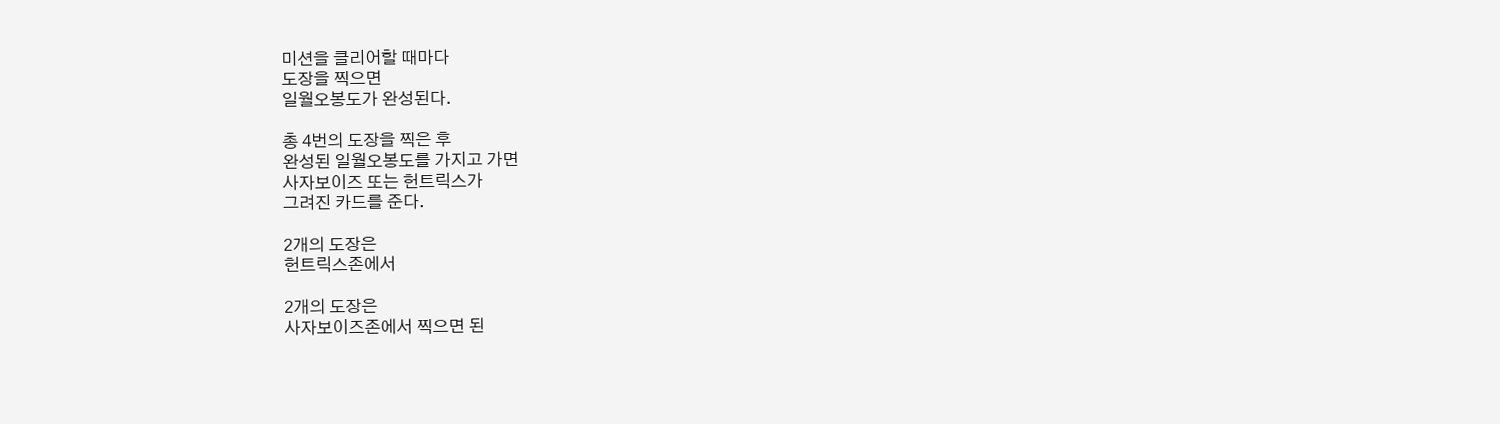미션을 클리어할 때마다
도장을 찍으면
일월오봉도가 완성된다.

총 4번의 도장을 찍은 후
완성된 일월오봉도를 가지고 가면
사자보이즈 또는 헌트릭스가
그려진 카드를 준다.

2개의 도장은
헌트릭스존에서

2개의 도장은
사자보이즈존에서 찍으면 된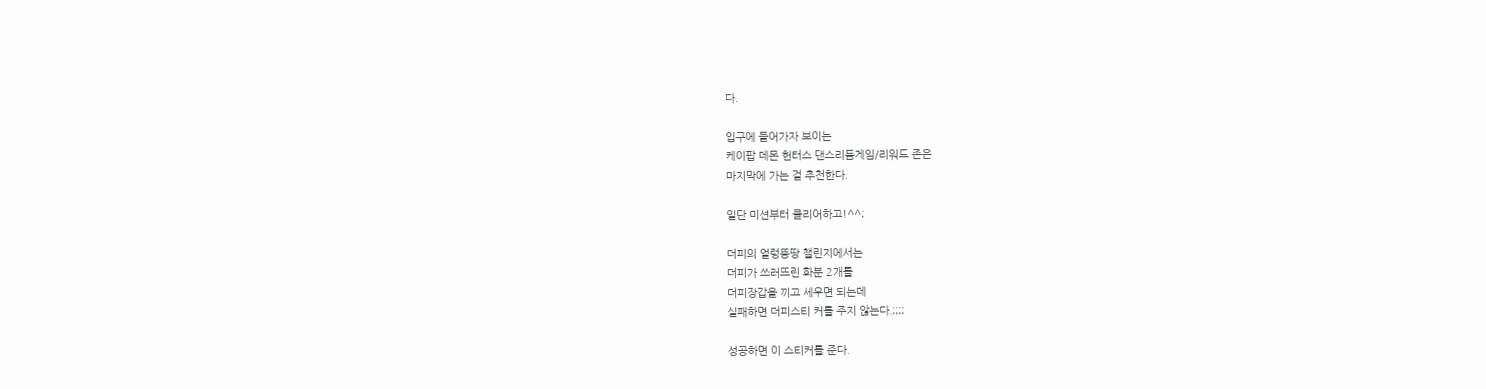다.

입구에 들어가자 보이는
케이팝 데몬 헌터스 댄스리듬게임/리워드 존은
마지막에 가는 걸 추천한다.

일단 미션부터 클리어하고!^^;

더피의 얼렁뚱땅 챌린지에서는
더피가 쓰러뜨린 화분 2개를
더피장갑을 끼고 세우면 되는데
실패하면 더피스티 커를 주지 않는다.;;;;

성공하면 이 스티커를 준다.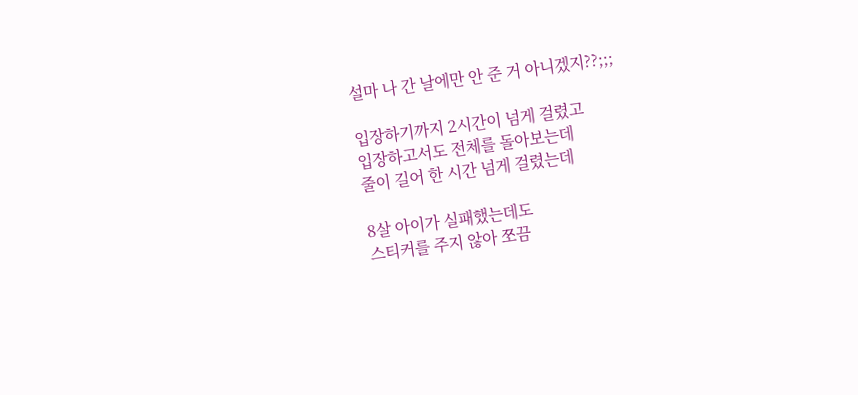설마 나 간 날에만 안 준 거 아니겠지??;;;

입장하기까지 2시간이 넘게 걸렸고
입장하고서도 전체를 돌아보는데
줄이 길어 한 시간 넘게 걸렸는데

8살 아이가 실패했는데도
스티커를 주지 않아 쪼끔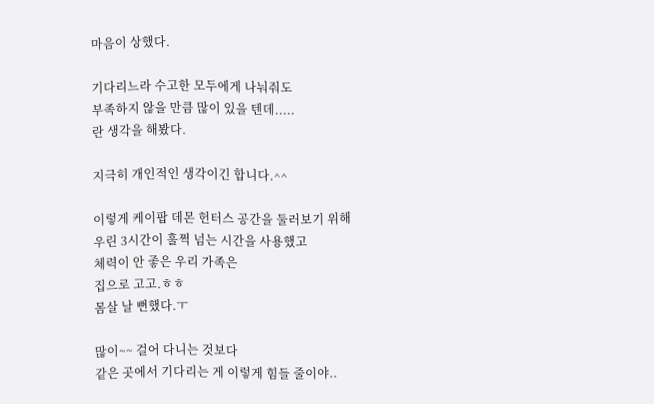마음이 상했다.

기다리느라 수고한 모두에게 나눠줘도
부족하지 않을 만큼 많이 있을 텐데.....
란 생각을 해봤다.

지극히 개인적인 생각이긴 합니다.^^

이렇게 케이팝 데몬 헌터스 공간을 둘러보기 위해
우린 3시간이 훌쩍 넘는 시간을 사용했고
체력이 안 좋은 우리 가족은
집으로 고고.ㅎㅎ
몸살 날 뻔했다.ㅜ

많이~~ 걸어 다니는 것보다
같은 곳에서 기다리는 게 이렇게 힘들 줄이야..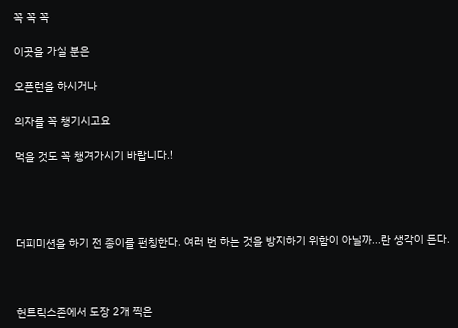꼭 꼭 꼭

이곳을 가실 분은

오픈런을 하시거나

의자를 꼭 챙기시고요

먹을 것도 꼭 챙겨가시기 바랍니다.!




더피미션을 하기 전 종이를 펀칭한다. 여러 번 하는 것을 방지하기 위함이 아닐까...란 생각이 든다.



헌트릭스존에서 도장 2개 찍은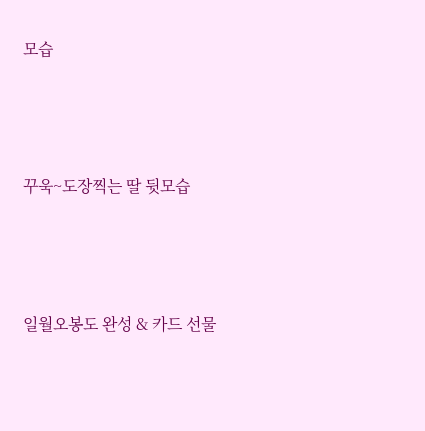모습



꾸욱~도장찍는 딸 뒷모습



일월오봉도 완성 & 카드 선물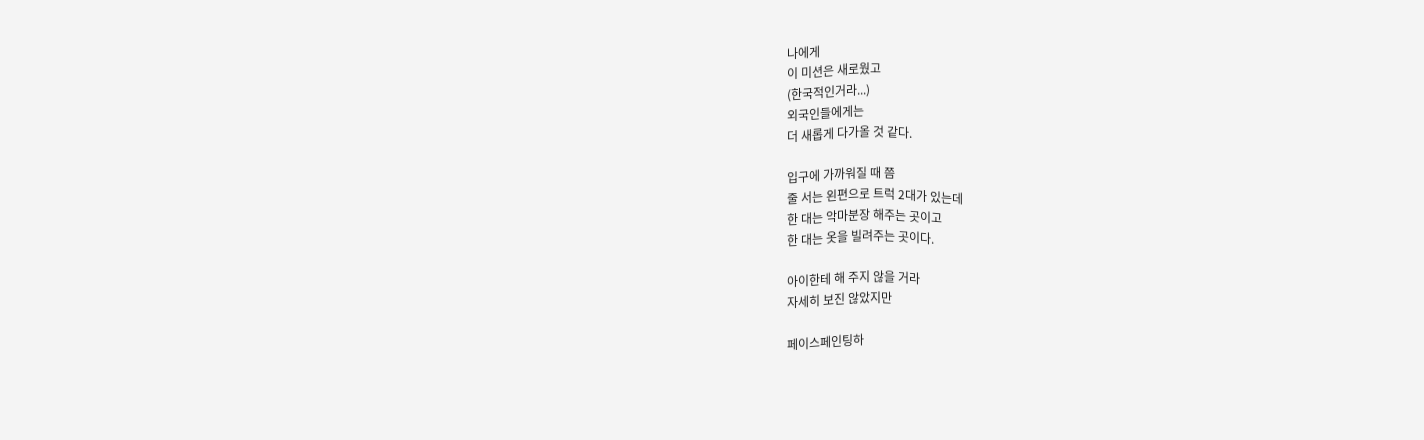나에게
이 미션은 새로웠고
(한국적인거라...)
외국인들에게는
더 새롭게 다가올 것 같다.

입구에 가까워질 때 쯤
줄 서는 왼편으로 트럭 2대가 있는데
한 대는 악마분장 해주는 곳이고
한 대는 옷을 빌려주는 곳이다.

아이한테 해 주지 않을 거라
자세히 보진 않았지만

페이스페인팅하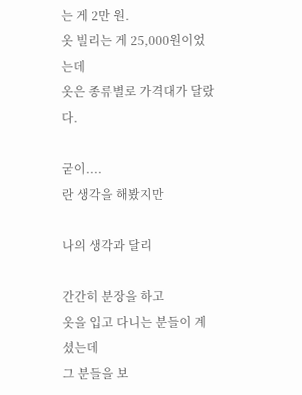는 게 2만 원.
옷 빌리는 게 25,000원이었는데
옷은 종류별로 가격대가 달랐다.

굳이....
란 생각을 해봤지만

나의 생각과 달리

간간히 분장을 하고
옷을 입고 다니는 분들이 계셨는데
그 분들을 보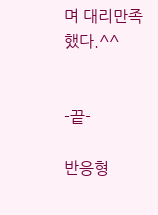며 대리만족했다.^^


-끝-

반응형